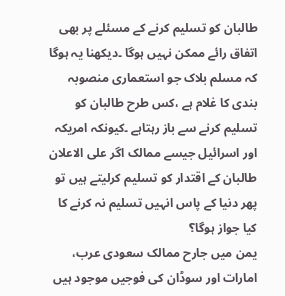طالبان کو تسلیم کرنے کے مسئلے پر بھی اتفاق رائے ممکن نہیں ہوگا ۔دیکھنا یہ ہوگا کہ مسلم بلاک جو استعماری منصوبہ بندی کا غلام ہے ،کس طرح طالبان کو تسلیم کرنے سے باز رہتاہے ۔کیونکہ امریکہ اور اسرائیل جیسے ممالک اگر علی الاعلان طالبان کے اقتدار کو تسلیم کرلیتے ہیں تو پھر دنیا کے پاس انہیں تسلیم نہ کرنے کا کیا جواز ہوگا؟
یمن میں جارح ممالک سعودی عرب، امارات اور سوڈان کی فوجیں موجود ہیں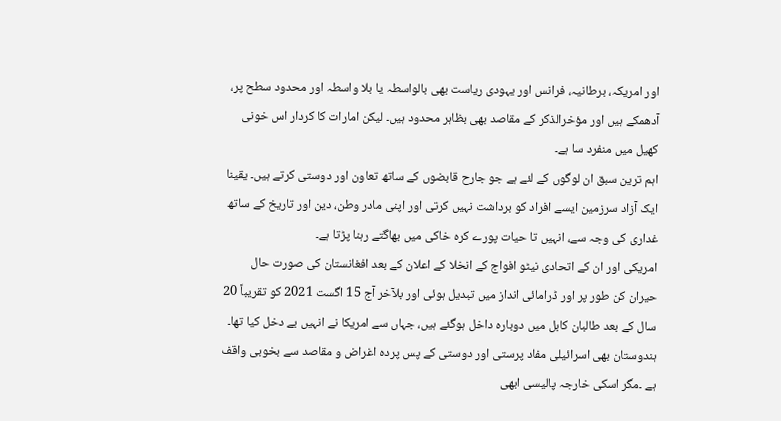اور امریکہ، برطانیہ، فرانس اور یہودی ریاست بھی بالواسطہ یا بلا واسطہ اور محدود سطح پر، آدھمکے ہیں اور مؤخرالذکر کے مقاصد بھی بظاہر محدود ہیں۔ لیکن امارات کا کردار اس خونی کھیل میں منفرد سا ہے۔
اہم ترین سبق ان لوگوں کے لئے ہے جو جارح قابضوں کے ساتھ تعاون اور دوستی کرتے ہیں۔ یقینا ایک آزاد سرزمین ایسے افراد کو برداشت نہیں کرتی اور اپنی مادر وطن، دین اور تاریخ کے ساتھ غداری کی وجہ سے، انہیں تا حیات پورے کرہ خاکی میں بھاگتے رہنا پڑتا ہے۔
امریکی اور ان کے اتحادی نیٹو افواج کے انخلا کے اعلان کے بعد افغانستان کی صورت حال حیران کن طور پر اور ڈرامائی انداز میں تبدیل ہوئی اور بلآخر آج 15 اگست 2021 کو تقریباً 20 سال کے بعد طالبان کابل میں دوبارہ داخل ہوگئے ہیں، جہاں سے امریکا نے انہیں بے دخل کیا تھا۔
ہندوستان بھی اسرائیلی مفاد پرستی اور دوستی کے پس پردہ اغراض و مقاصد سے بخوبی واقف ہے ۔مگر اسکی خارجہ پالیسی ابھی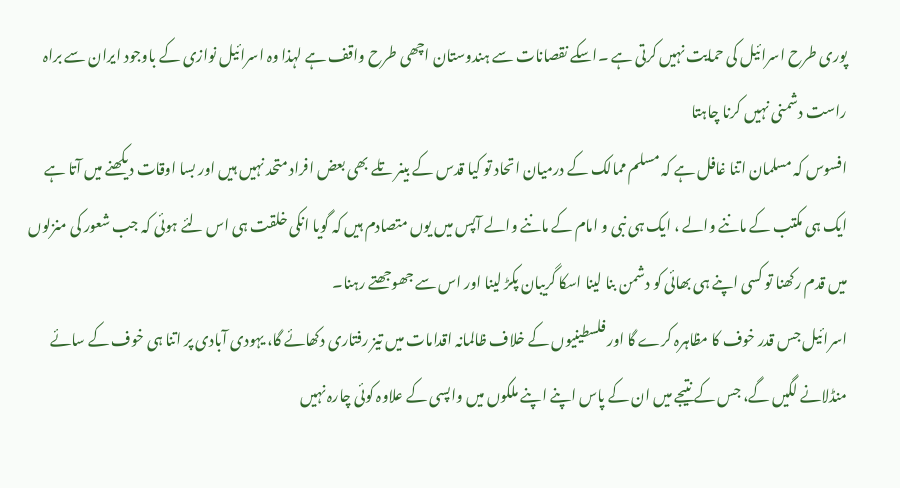پوری طرح اسرائیل کی حمایت نہیں کرتی ہے ۔اسکے نقصانات سے ہندوستان اچھی طرح واقف ہے لہذا وہ اسرائیل نوازی کے باوجود ایران سے براہ راست دشمنی نہیں کرنا چاہتا
افسوس کہ مسلمان اتنا غافل ہے کہ مسلم ممالک کے درمیان اتحاد تو کیا قدس کے بینر تلے بھی بعض افراد متحد نہیں ہیں اور بسا اوقات دیکھنے میں آتا ہے ایک ہی مکتب کے ماننے والے ، ایک ہی نبی و امام کے ماننے والے آپس میں یوں متصادم ہیں کہ گویا انکی خلقت ہی اس لئے ہوئی کہ جب شعور کی منزلوں میں قدم رکھنا تو کسی اپنے ہی بھائی کو دشمن بنا لینا اسکا گریبان پکڑ لینا اور اس سے جھوجھتے رہنا۔
اسرائیل جس قدر خوف کا مظاہرہ کرے گا اور فلسطینیوں کے خلاف ظالمانہ اقدامات میں تیز رفتاری دکھائے گا، یہودی آبادی پر اتنا ہی خوف کے سائے منڈلانے لگیں گے، جس کے نتیجے میں ان کے پاس اپنے اپنے ملکوں میں واپسی کے علاوہ کوئی چارہ نہیں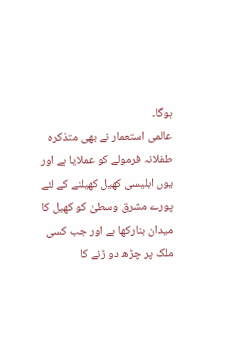ہوگا۔
عالمی استعمار نے بھی متذکرہ طفلانہ فرمولے کو عملایا ہے اور یوں ابلیسی کھیل کھیلنے کے لئے پورے مشرق وسطیٰ کو کھیل کا میدان بنارکھا ہے اور جب کسی ملک پر چڑھ دو ڑنے کا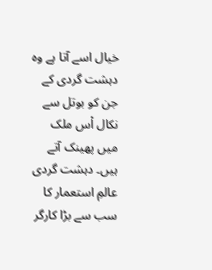خیال اسے آتا ہے وہ دہشت گردی کے جن کو بوتل سے نکال اْس ملک میں پھینک آتے ہیں۔ دہشت گردی عالمِ استعمار کا سب سے بڑا کارگر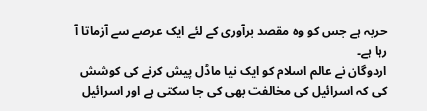حربہ ہے جس کو وہ مقصد برآوری کے لئے ایک عرصے سے آزماتا آ رہا ہے۔
اردوگان نے عالم اسلام کو ایک نیا ماڈل پیش کرنے کی کوشش کی کہ اسرائیل کی مخالفت بھی کی جا سکتی ہے اور اسرائیل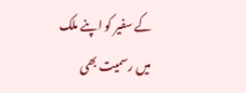کے سفیر کو اپنے ملک میں رسمیت بھی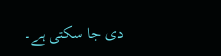دی جا سکتی ہے۔